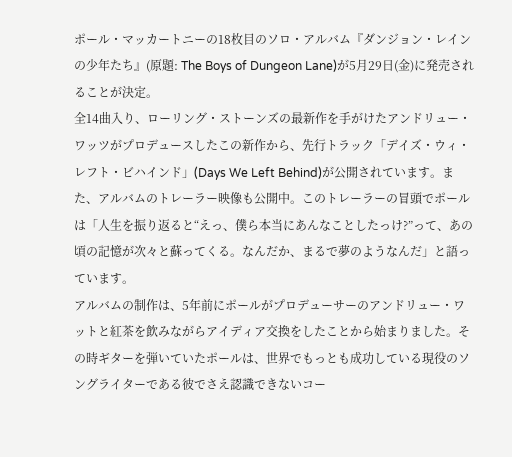ポール・マッカートニーの18枚目のソロ・アルバム『ダンジョン・レインの少年たち』(原題: The Boys of Dungeon Lane)が5月29日(金)に発売されることが決定。
全14曲入り、ローリング・ストーンズの最新作を手がけたアンドリュー・ワッツがプロデュースしたこの新作から、先行トラック「デイズ・ウィ・レフト・ビハインド」(Days We Left Behind)が公開されています。また、アルバムのトレーラー映像も公開中。このトレーラーの冒頭でポールは「人生を振り返ると“えっ、僕ら本当にあんなことしたっけ?”って、あの頃の記憶が次々と蘇ってくる。なんだか、まるで夢のようなんだ」と語っています。
アルバムの制作は、5年前にポールがプロデューサーのアンドリュー・ワットと紅茶を飲みながらアイディア交換をしたことから始まりました。その時ギターを弾いていたポールは、世界でもっとも成功している現役のソングライターである彼でさえ認識できないコー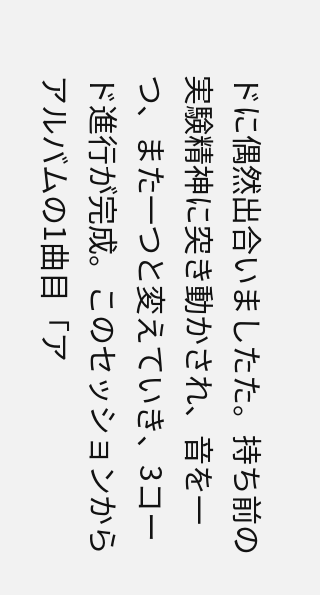ドに偶然出合いましたた。持ち前の実験精神に突き動かされ、音を一つ、また一つと変えていき、3コード進行が完成。このセッションからアルバムの1曲目「ア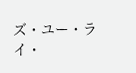ズ・ユー・ライ・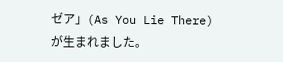ゼア」(As You Lie There)が生まれました。